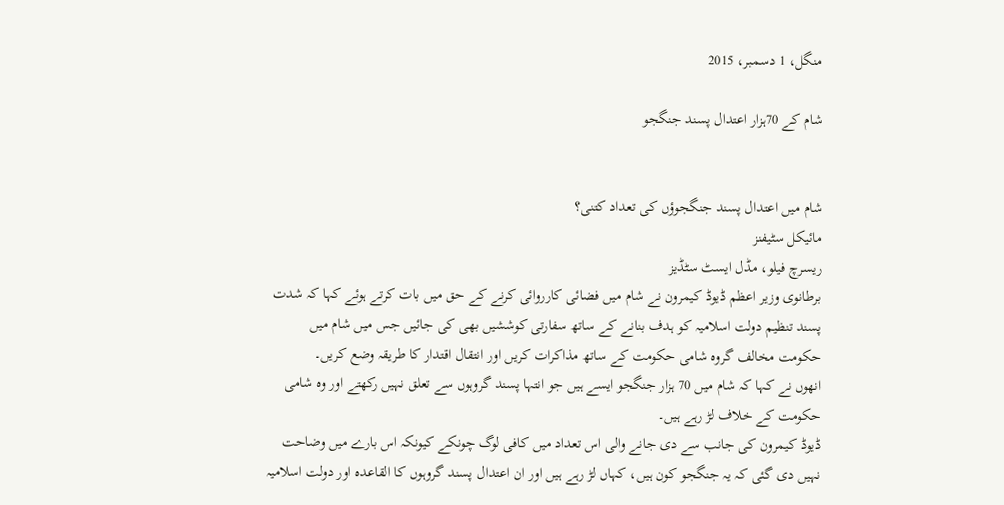منگل، 1 دسمبر، 2015

شام کے 70ہزار اعتدال پسند جنگجو


شام میں اعتدال پسند جنگجوؤں کی تعداد کتنی؟
مائیکل سٹیفنز
ریسرچ فیلو، مڈل ایسٹ سٹڈیز
برطانوی وزیر اعظم ڈیوڈ کیمرون نے شام میں فضائی کارروائی کرنے کے حق میں بات کرتے ہوئے کہا کہ شدت پسند تنظیم دولت اسلامیہ کو ہدف بنانے کے ساتھ سفارتی کوششیں بھی کی جائیں جس میں شام میں حکومت مخالف گروہ شامی حکومت کے ساتھ مذاکرات کریں اور انتقال اقتدار کا طریقہ وضع کریں۔
انھوں نے کہا کہ شام میں 70 ہزار جنگجو ایسے ہیں جو انتہا پسند گروہوں سے تعلق نہیں رکھتے اور وہ شامی حکومت کے خلاف لڑ رہے ہیں۔
ڈیوڈ کیمرون کی جانب سے دی جانے والی اس تعداد میں کافی لوگ چونکے کیونکہ اس بارے میں وضاحت نہیں دی گئی کہ یہ جنگجو کون ہیں، کہاں لڑ رہے ہیں اور ان اعتدال پسند گروہوں کا القاعدہ اور دولت اسلامیہ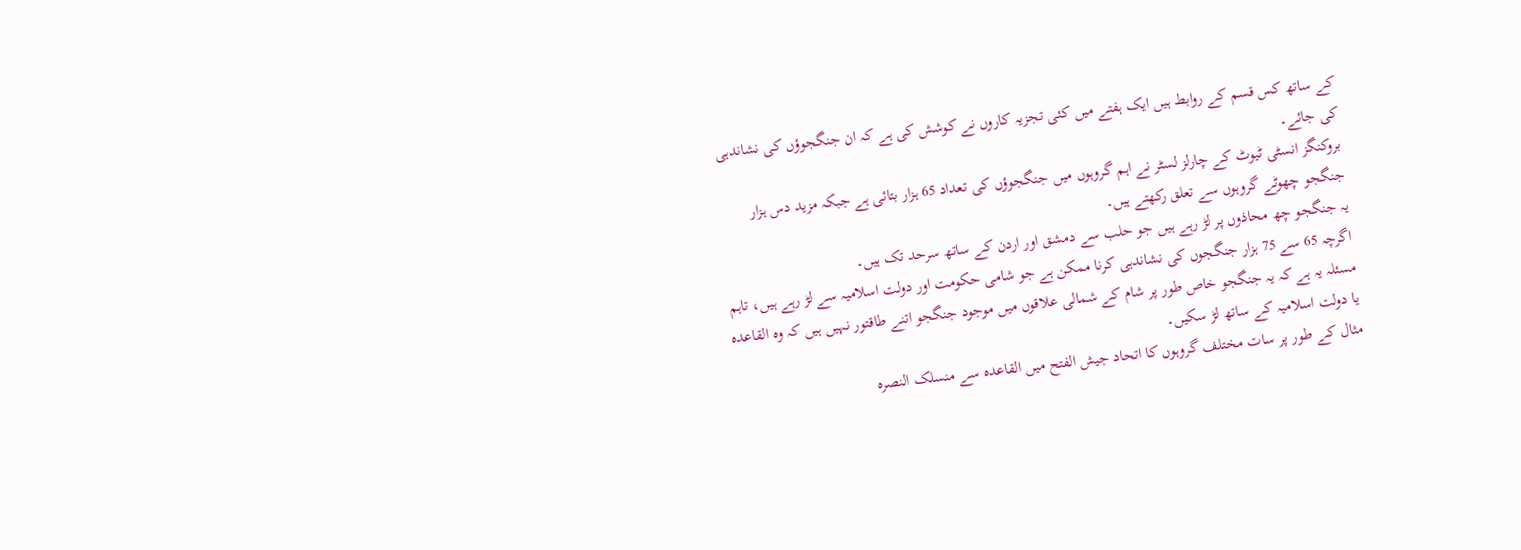کے ساتھ کس قسم کے روابط ہیں ایک ہفتے میں کئی تجزیہ کاروں نے کوشش کی ہے کہ ان جنگجوؤں کی نشاندہی کی جائے۔
بروکنگز انسٹی ٹیوٹ کے چارلز لسٹر نے اہم گروہوں میں جنگجوؤں کی تعداد 65 ہزار بتائی ہے جبکہ مزید دس ہزار جنگجو چھوٹے گروہوں سے تعلق رکھتے ہیں۔
یہ جنگجو چھ محاذوں پر لڑ رہے ہیں جو حلب سے دمشق اور اردن کے ساتھ سرحد تک ہیں۔
اگرچہ 65 سے 75 ہزار جنگجوں کی نشاندہی کرنا ممکن ہے جو شامی حکومت اور دولت اسلامیہ سے لڑ رہے ہیں، تاہم مسئلہ یہ ہے کہ یہ جنگجو خاص طور پر شام کے شمالی علاقوں میں موجود جنگجو اتنے طاقتور نہیں ہیں کہ وہ القاعدہ یا دولت اسلامیہ کے ساتھ لڑ سکیں۔
مثال کے طور پر سات مختلف گروہوں کا اتحاد جیش الفتح میں القاعدہ سے منسلک النصرہ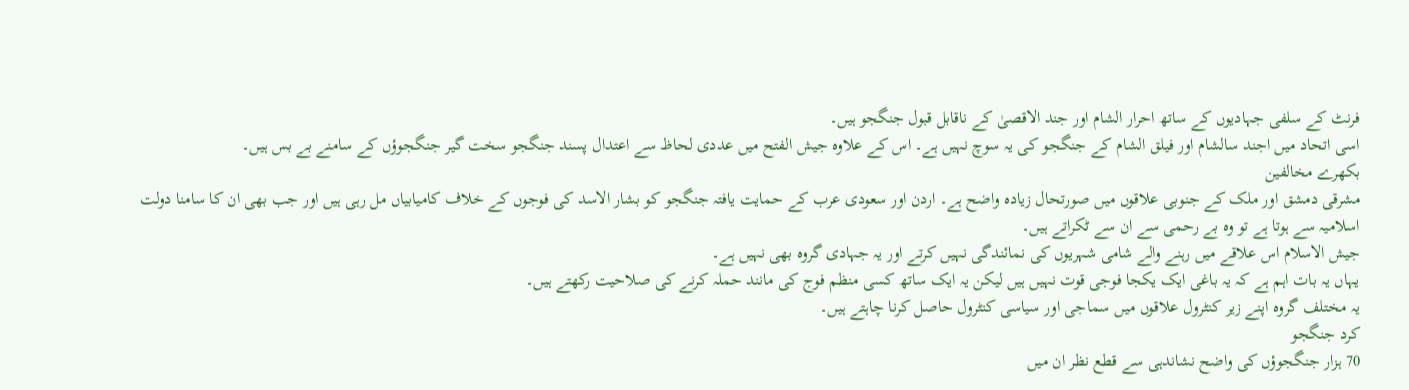فرنٹ کے سلفی جہادیوں کے ساتھ احرار الشام اور جند الاقصیٰ کے ناقابل قبول جنگجو ہیں۔
اسی اتحاد میں اجند سالشام اور فیلق الشام کے جنگجو کی یہ سوچ نہیں ہے۔ اس کے علاوہ جیش الفتح میں عددی لحاظ سے اعتدال پسند جنگجو سخت گیر جنگجوؤں کے سامنے بے بس ہیں۔
بکھرے مخالفین
مشرقی دمشق اور ملک کے جنوبی علاقوں میں صورتحال زیادہ واضح ہے۔ اردن اور سعودی عرب کے حمایت یافتہ جنگجو کو بشار الاسد کی فوجوں کے خلاف کامیابیاں مل رہی ہیں اور جب بھی ان کا سامنا دولت اسلامیہ سے ہوتا ہے تو وہ بے رحمی سے ان سے ٹکراتے ہیں۔
جیش الاسلام اس علاقے میں رہنے والے شامی شہریوں کی نمائندگی نہیں کرتے اور یہ جہادی گروہ بھی نہیں ہے۔
یہاں یہ بات اہم ہے کہ یہ باغی ایک یکجا فوجی قوت نہیں ہیں لیکن یہ ایک ساتھ کسی منظم فوج کی مانند حملہ کرنے کی صلاحیت رکھتے ہیں۔
یہ مختلف گروہ اپنے زیر کنٹرول علاقوں میں سماجی اور سیاسی کنٹرول حاصل کرنا چاہتے ہیں۔
کرد جنگجو
70 ہزار جنگجوؤں کی واضح نشاندہی سے قطع نظر ان میں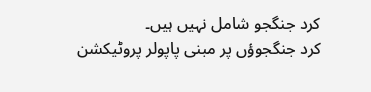کرد جنگجو شامل نہیں ہیں۔
کرد جنگجوؤں پر مبنی پاپولر پروٹیکشن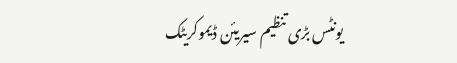یونٹس بڑی تنظیم سیریئن ڈیموکریٹک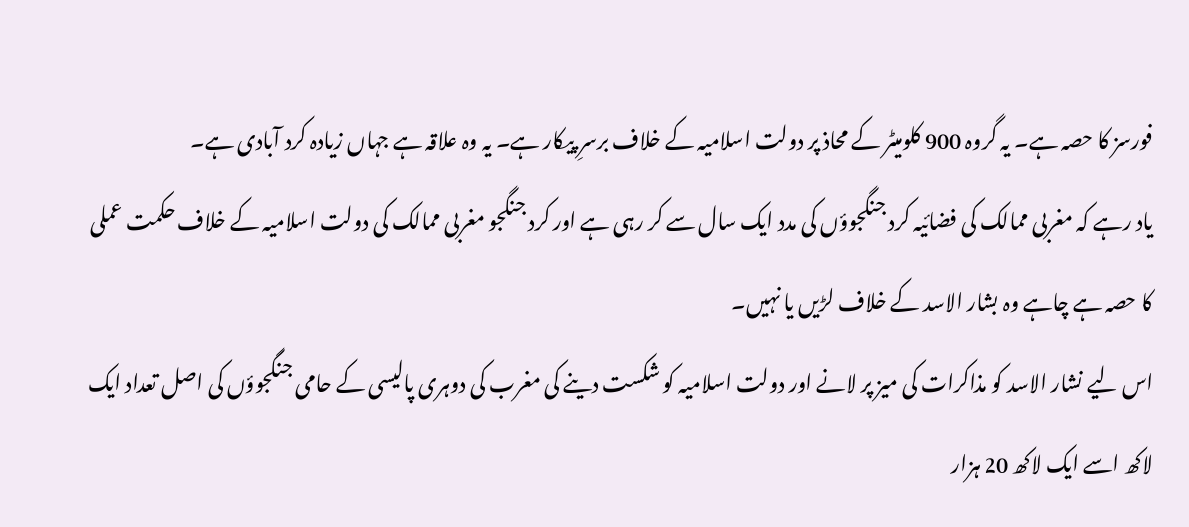فورسز کا حصہ ہے۔ یہ گروہ 900 کلومیٹر کے محاذ پر دولت اسلامیہ کے خلاف برسرِ پیکار ہے۔ یہ وہ علاقہ ہے جہاں زیادہ کرد آبادی ہے۔
یاد رہے کہ مغربی ممالک کی فضائیہ کرد جنگجوؤں کی مدد ایک سال سے کر رہی ہے اور کرد جنگجو مغربی ممالک کی دولت اسلامیہ کے خلاف حکمت عملی کا حصہ ہے چاہے وہ بشار الاسد کے خلاف لڑیں یا نہیں۔
اس لیے نشار الاسد کو مذاکرات کی میز پر لانے اور دولت اسلامیہ کو شکست دینے کی مغرب کی دوہری پالیسی کے حامی جنگجوؤں کی اصل تعداد ایک لاکھ اسے ایک لاکھ 20 ہزار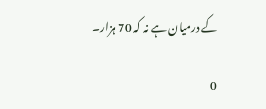کے درمیان ہے نہ کہ 70 ہزار۔

0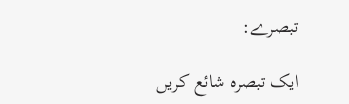تبصرے:

ایک تبصرہ شائع کریں